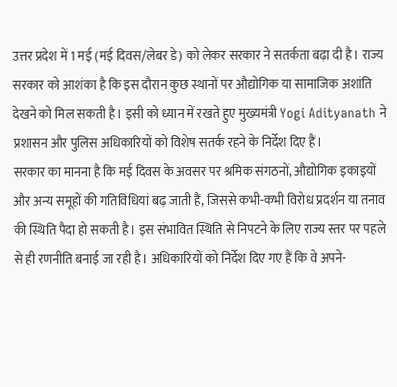उत्तर प्रदेश में 1 मई (मई दिवस/लेबर डे) को लेकर सरकार ने सतर्कता बढ़ा दी है। राज्य सरकार को आशंका है कि इस दौरान कुछ स्थानों पर औद्योगिक या सामाजिक अशांति देखने को मिल सकती है। इसी को ध्यान में रखते हुए मुख्यमंत्री Yogi Adityanath ने प्रशासन और पुलिस अधिकारियों को विशेष सतर्क रहने के निर्देश दिए हैं।
सरकार का मानना है कि मई दिवस के अवसर पर श्रमिक संगठनों, औद्योगिक इकाइयों और अन्य समूहों की गतिविधियां बढ़ जाती हैं, जिससे कभी-कभी विरोध प्रदर्शन या तनाव की स्थिति पैदा हो सकती है। इस संभावित स्थिति से निपटने के लिए राज्य स्तर पर पहले से ही रणनीति बनाई जा रही है। अधिकारियों को निर्देश दिए गए हैं कि वे अपने-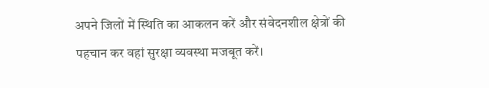अपने जिलों में स्थिति का आकलन करें और संवेदनशील क्षेत्रों की पहचान कर वहां सुरक्षा व्यवस्था मजबूत करें।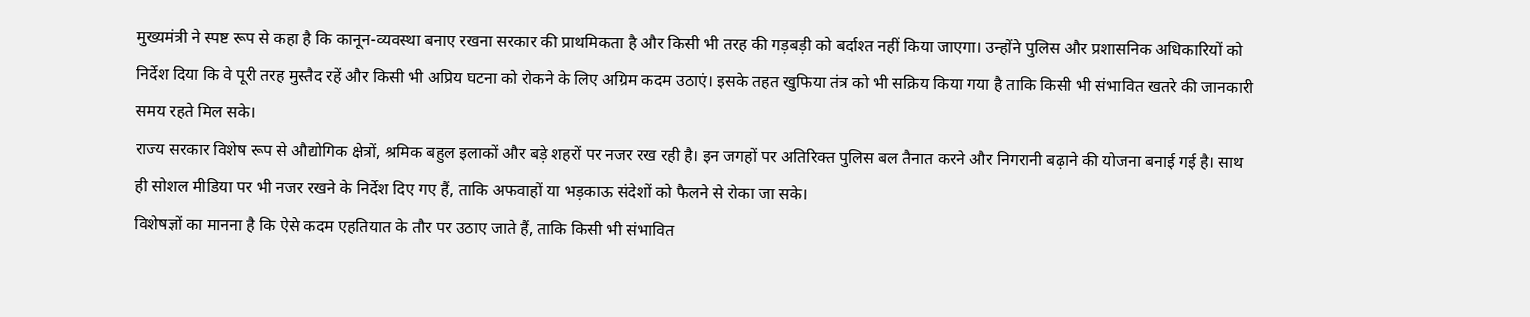मुख्यमंत्री ने स्पष्ट रूप से कहा है कि कानून-व्यवस्था बनाए रखना सरकार की प्राथमिकता है और किसी भी तरह की गड़बड़ी को बर्दाश्त नहीं किया जाएगा। उन्होंने पुलिस और प्रशासनिक अधिकारियों को निर्देश दिया कि वे पूरी तरह मुस्तैद रहें और किसी भी अप्रिय घटना को रोकने के लिए अग्रिम कदम उठाएं। इसके तहत खुफिया तंत्र को भी सक्रिय किया गया है ताकि किसी भी संभावित खतरे की जानकारी समय रहते मिल सके।
राज्य सरकार विशेष रूप से औद्योगिक क्षेत्रों, श्रमिक बहुल इलाकों और बड़े शहरों पर नजर रख रही है। इन जगहों पर अतिरिक्त पुलिस बल तैनात करने और निगरानी बढ़ाने की योजना बनाई गई है। साथ ही सोशल मीडिया पर भी नजर रखने के निर्देश दिए गए हैं, ताकि अफवाहों या भड़काऊ संदेशों को फैलने से रोका जा सके।
विशेषज्ञों का मानना है कि ऐसे कदम एहतियात के तौर पर उठाए जाते हैं, ताकि किसी भी संभावित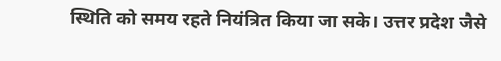स्थिति को समय रहते नियंत्रित किया जा सके। उत्तर प्रदेश जैसे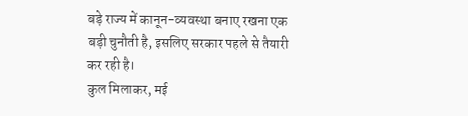बड़े राज्य में कानून-व्यवस्था बनाए रखना एक बड़ी चुनौती है, इसलिए सरकार पहले से तैयारी कर रही है।
कुल मिलाकर, मई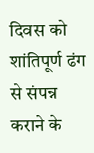दिवस को शांतिपूर्ण ढंग से संपन्न कराने के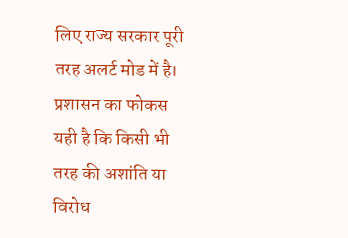लिए राज्य सरकार पूरी तरह अलर्ट मोड में है। प्रशासन का फोकस यही है कि किसी भी तरह की अशांति या विरोध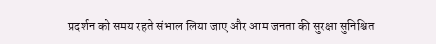प्रदर्शन को समय रहते संभाल लिया जाए और आम जनता की सुरक्षा सुनिश्चित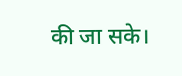की जा सके।